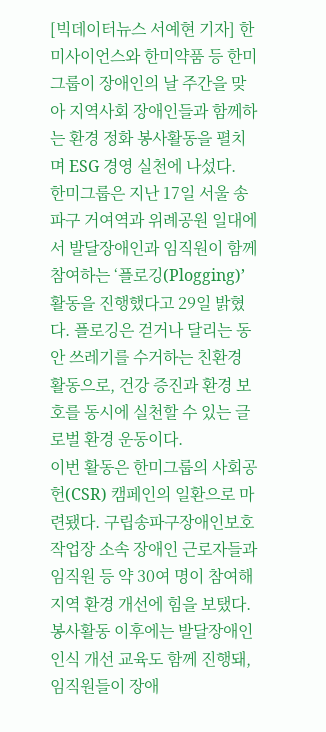[빅데이터뉴스 서예현 기자] 한미사이언스와 한미약품 등 한미그룹이 장애인의 날 주간을 맞아 지역사회 장애인들과 함께하는 환경 정화 봉사활동을 펼치며 ESG 경영 실천에 나섰다.
한미그룹은 지난 17일 서울 송파구 거여역과 위례공원 일대에서 발달장애인과 임직원이 함께 참여하는 ‘플로깅(Plogging)’ 활동을 진행했다고 29일 밝혔다. 플로깅은 걷거나 달리는 동안 쓰레기를 수거하는 친환경 활동으로, 건강 증진과 환경 보호를 동시에 실천할 수 있는 글로벌 환경 운동이다.
이번 활동은 한미그룹의 사회공헌(CSR) 캠페인의 일환으로 마련됐다. 구립송파구장애인보호작업장 소속 장애인 근로자들과 임직원 등 약 30여 명이 참여해 지역 환경 개선에 힘을 보탰다. 봉사활동 이후에는 발달장애인 인식 개선 교육도 함께 진행돼, 임직원들이 장애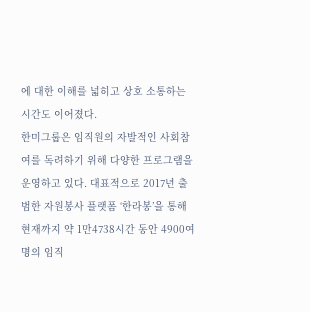에 대한 이해를 넓히고 상호 소통하는 시간도 이어졌다.
한미그룹은 임직원의 자발적인 사회참여를 독려하기 위해 다양한 프로그램을 운영하고 있다. 대표적으로 2017년 출범한 자원봉사 플랫폼 ‘한라봉’을 통해 현재까지 약 1만4738시간 동안 4900여명의 임직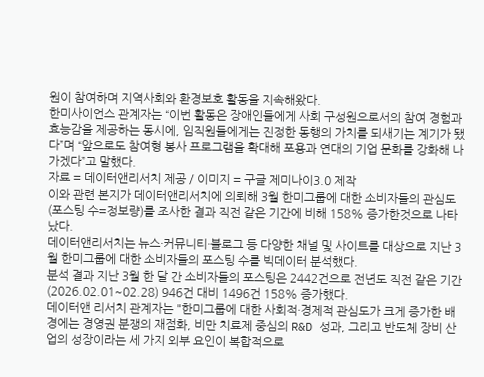원이 참여하며 지역사회와 환경보호 활동을 지속해왔다.
한미사이언스 관계자는 “이번 활동은 장애인들에게 사회 구성원으로서의 참여 경험과 효능감을 제공하는 동시에, 임직원들에게는 진정한 동행의 가치를 되새기는 계기가 됐다”며 “앞으로도 참여형 봉사 프로그램을 확대해 포용과 연대의 기업 문화를 강화해 나가겠다”고 말했다.
자료 = 데이터앤리서치 제공 / 이미지 = 구글 제미나이3.0 제작
이와 관련 본지가 데이터앤리서치에 의뢰해 3월 한미그룹에 대한 소비자들의 관심도(포스팅 수=정보량)를 조사한 결과 직전 같은 기간에 비해 158% 증가한것으로 나타났다.
데이터앤리서치는 뉴스·커뮤니티·블로그 등 다양한 채널 및 사이트를 대상으로 지난 3월 한미그룹에 대한 소비자들의 포스팅 수를 빅데이터 분석했다.
분석 결과 지난 3월 한 달 간 소비자들의 포스팅은 2442건으로 전년도 직전 같은 기간(2026.02.01~02.28) 946건 대비 1496건 158% 증가했다.
데이터앤 리서치 관계자는 "한미그룹에 대한 사회적·경제적 관심도가 크게 증가한 배경에는 경영권 분쟁의 재점화, 비만 치료제 중심의 R&D 성과, 그리고 반도체 장비 산업의 성장이라는 세 가지 외부 요인이 복합적으로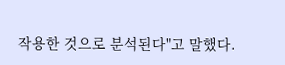작용한 것으로 분석된다"고 말했다.